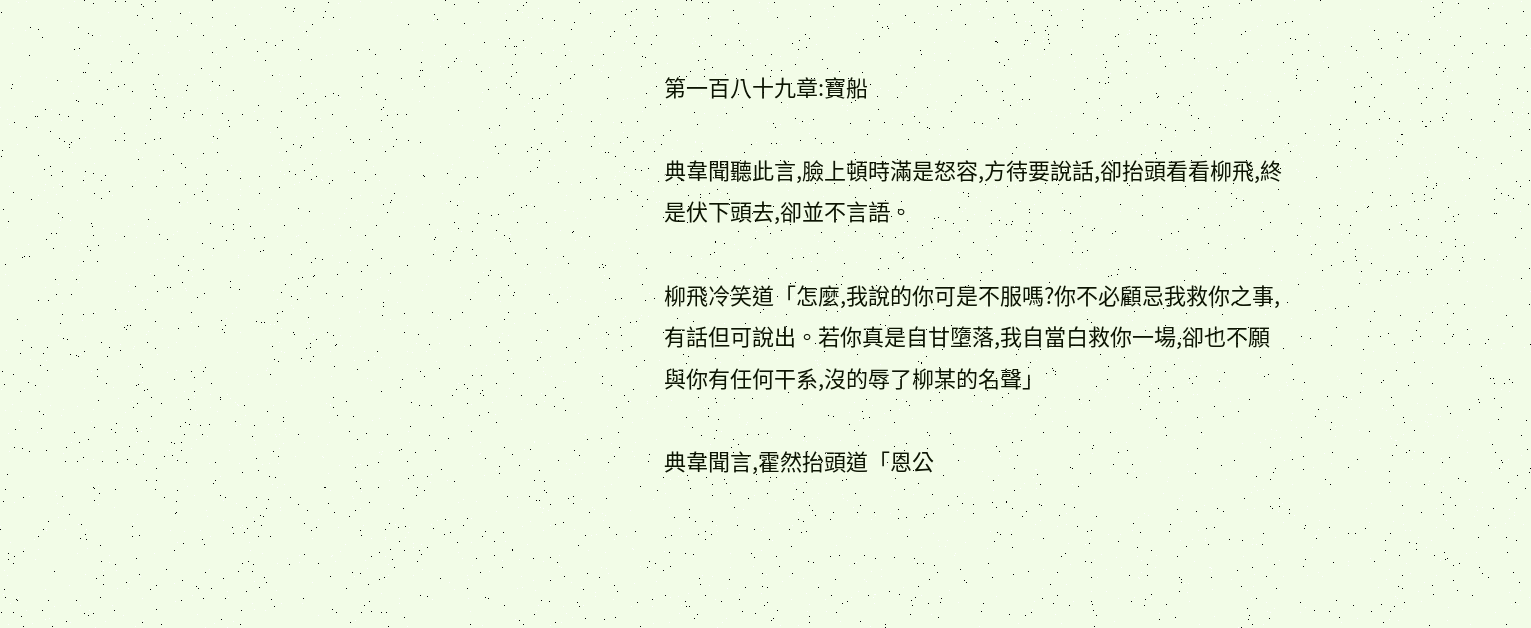第一百八十九章:寶船

典韋聞聽此言,臉上頓時滿是怒容,方待要說話,卻抬頭看看柳飛,終是伏下頭去,卻並不言語。

柳飛冷笑道「怎麼,我說的你可是不服嗎?你不必顧忌我救你之事,有話但可說出。若你真是自甘墮落,我自當白救你一場,卻也不願與你有任何干系,沒的辱了柳某的名聲」

典韋聞言,霍然抬頭道「恩公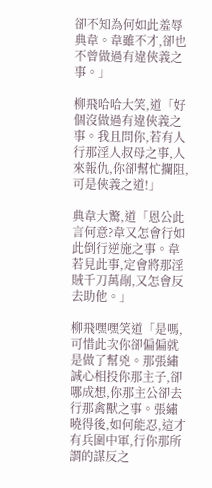卻不知為何如此羞辱典韋。韋雖不才,卻也不曾做過有違俠義之事。」

柳飛哈哈大笑,道「好個沒做過有違俠義之事。我且問你,若有人行那淫人叔母之事,人來報仇,你卻幫忙攔阻,可是俠義之道!」

典韋大驚,道「恩公此言何意?韋又怎會行如此倒行逆施之事。韋若見此事,定會將那淫賊千刀萬剮,又怎會反去助他。」

柳飛嘿嘿笑道「是嗎,可惜此次你卻偏偏就是做了幫兇。那張繡誠心相投你那主子,卻哪成想,你那主公卻去行那禽獸之事。張繡曉得後,如何能忍,這才有兵圍中軍,行你那所謂的謀反之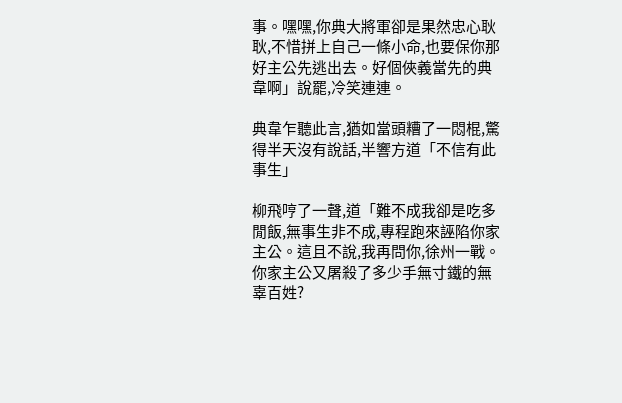事。嘿嘿,你典大將軍卻是果然忠心耿耿,不惜拼上自己一條小命,也要保你那好主公先逃出去。好個俠義當先的典韋啊」說罷,冷笑連連。

典韋乍聽此言,猶如當頭糟了一悶棍,驚得半天沒有說話,半響方道「不信有此事生」

柳飛哼了一聲,道「難不成我卻是吃多閒飯,無事生非不成,專程跑來誣陷你家主公。這且不說,我再問你,徐州一戰。你家主公又屠殺了多少手無寸鐵的無辜百姓?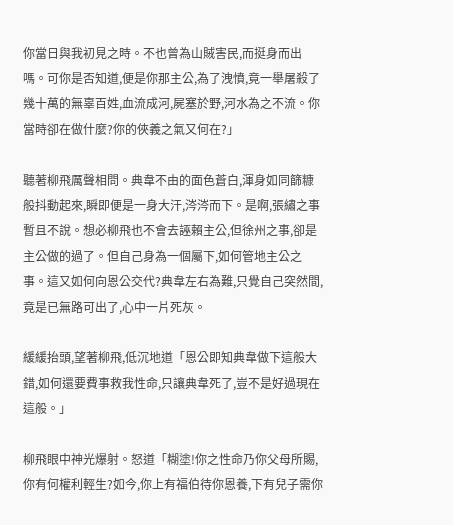你當日與我初見之時。不也曾為山賊害民,而挺身而出嗎。可你是否知道,便是你那主公,為了洩憤,竟一舉屠殺了幾十萬的無辜百姓,血流成河,屍塞於野,河水為之不流。你當時卻在做什麼?你的俠義之氣又何在?」

聽著柳飛厲聲相問。典韋不由的面色蒼白,渾身如同篩糠般抖動起來,瞬即便是一身大汗,涔涔而下。是啊,張繡之事暫且不說。想必柳飛也不會去誣賴主公,但徐州之事,卻是主公做的過了。但自己身為一個屬下,如何管地主公之事。這又如何向恩公交代?典韋左右為難,只覺自己突然間,竟是已無路可出了,心中一片死灰。

緩緩抬頭,望著柳飛,低沉地道「恩公即知典韋做下這般大錯,如何還要費事救我性命,只讓典韋死了,豈不是好過現在這般。」

柳飛眼中神光爆射。怒道「糊塗!你之性命乃你父母所賜,你有何權利輕生?如今,你上有福伯待你恩養,下有兒子需你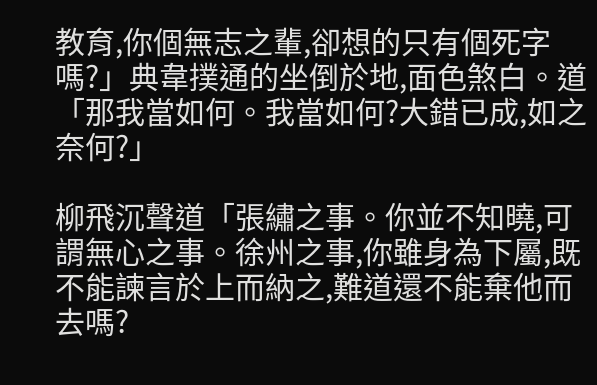教育,你個無志之輩,卻想的只有個死字嗎?」典韋撲通的坐倒於地,面色煞白。道「那我當如何。我當如何?大錯已成,如之奈何?」

柳飛沉聲道「張繡之事。你並不知曉,可謂無心之事。徐州之事,你雖身為下屬,既不能諫言於上而納之,難道還不能棄他而去嗎?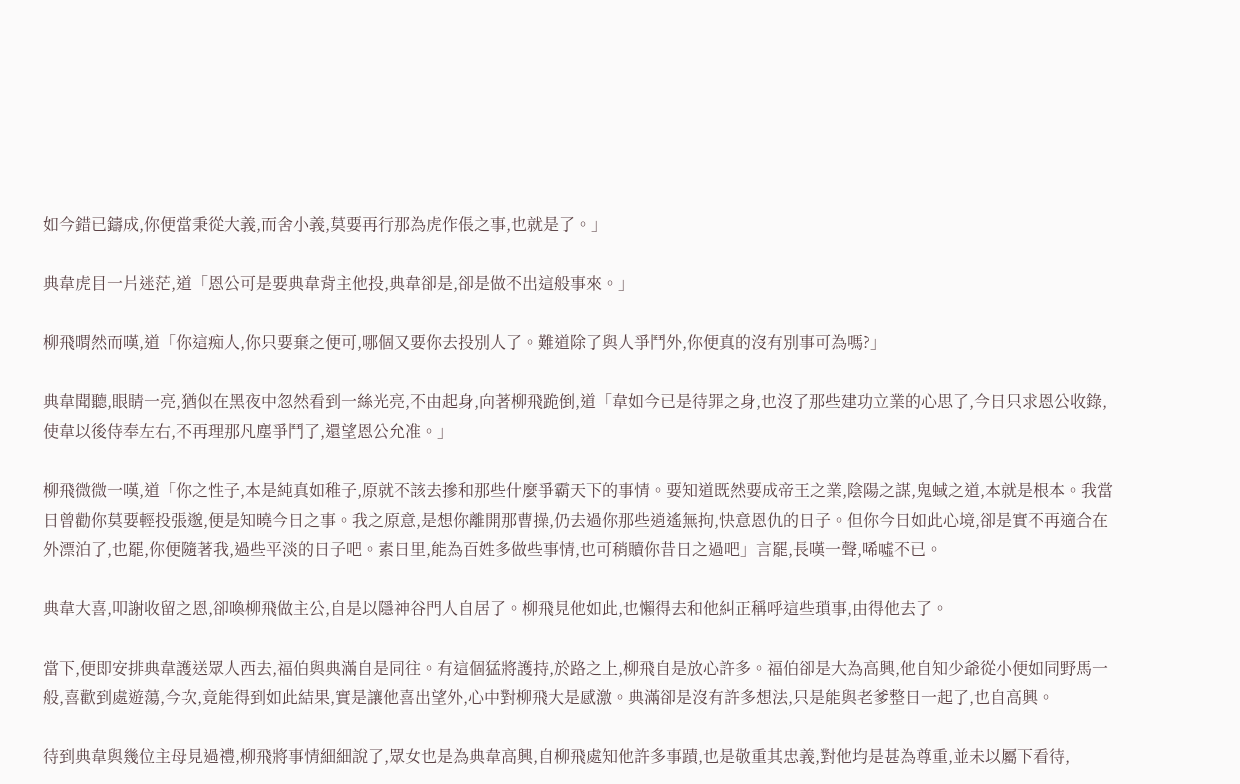如今錯已鑄成,你便當秉從大義,而舍小義,莫要再行那為虎作倀之事,也就是了。」

典韋虎目一片迷茫,道「恩公可是要典韋背主他投,典韋卻是,卻是做不出這般事來。」

柳飛喟然而嘆,道「你這痴人,你只要棄之便可,哪個又要你去投別人了。難道除了與人爭鬥外,你便真的沒有別事可為嗎?」

典韋聞聽,眼睛一亮,猶似在黑夜中忽然看到一絲光亮,不由起身,向著柳飛跪倒,道「韋如今已是待罪之身,也沒了那些建功立業的心思了,今日只求恩公收錄,使韋以後侍奉左右,不再理那凡塵爭鬥了,還望恩公允准。」

柳飛微微一嘆,道「你之性子,本是純真如稚子,原就不該去摻和那些什麼爭霸天下的事情。要知道既然要成帝王之業,陰陽之謀,鬼蜮之道,本就是根本。我當日曾勸你莫要輕投張邈,便是知曉今日之事。我之原意,是想你離開那曹操,仍去過你那些逍遙無拘,快意恩仇的日子。但你今日如此心境,卻是實不再適合在外漂泊了,也罷,你便隨著我,過些平淡的日子吧。素日里,能為百姓多做些事情,也可稍贖你昔日之過吧」言罷,長嘆一聲,唏噓不已。

典韋大喜,叩謝收留之恩,卻喚柳飛做主公,自是以隱神谷門人自居了。柳飛見他如此,也懶得去和他糾正稱呼這些瑣事,由得他去了。

當下,便即安排典韋護送眾人西去,福伯與典滿自是同往。有這個猛將護持,於路之上,柳飛自是放心許多。福伯卻是大為高興,他自知少爺從小便如同野馬一般,喜歡到處遊蕩,今次,竟能得到如此結果,實是讓他喜出望外,心中對柳飛大是感激。典滿卻是沒有許多想法,只是能與老爹整日一起了,也自高興。

待到典韋與幾位主母見過禮,柳飛將事情細細說了,眾女也是為典韋高興,自柳飛處知他許多事蹟,也是敬重其忠義,對他均是甚為尊重,並未以屬下看待,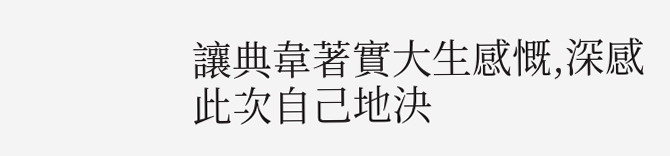讓典韋著實大生感慨,深感此次自己地決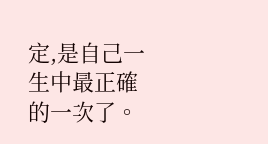定,是自己一生中最正確的一次了。